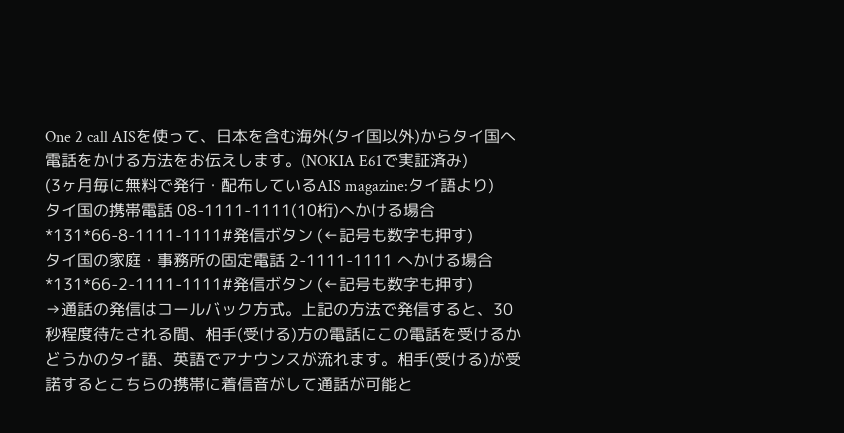One 2 call AISを使って、日本を含む海外(タイ国以外)からタイ国へ電話をかける方法をお伝えします。(NOKIA E61で実証済み)
(3ヶ月毎に無料で発行・配布しているAIS magazine:タイ語より)
タイ国の携帯電話 08-1111-1111(10桁)へかける場合
*131*66-8-1111-1111#発信ボタン (←記号も数字も押す)
タイ国の家庭・事務所の固定電話 2-1111-1111 へかける場合
*131*66-2-1111-1111#発信ボタン (←記号も数字も押す)
→通話の発信はコールバック方式。上記の方法で発信すると、30秒程度待たされる間、相手(受ける)方の電話にこの電話を受けるかどうかのタイ語、英語でアナウンスが流れます。相手(受ける)が受諾するとこちらの携帯に着信音がして通話が可能と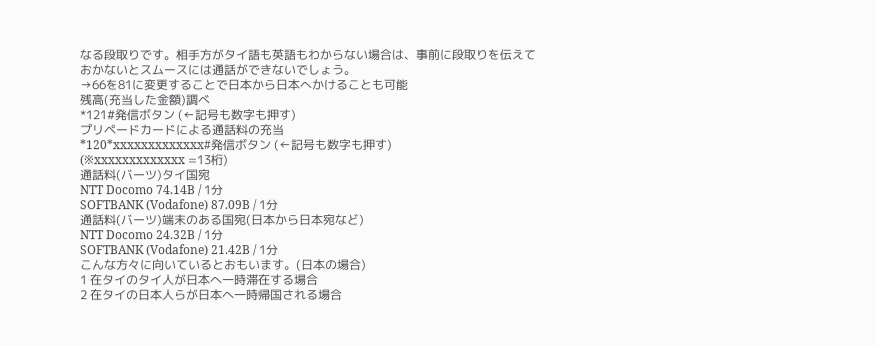なる段取りです。相手方がタイ語も英語もわからない場合は、事前に段取りを伝えておかないとスムースには通話ができないでしょう。
→66を81に変更することで日本から日本へかけることも可能
残高(充当した金額)調べ
*121#発信ボタン (←記号も数字も押す)
プリペードカードによる通話料の充当
*120*xxxxxxxxxxxxx#発信ボタン (←記号も数字も押す)
(※xxxxxxxxxxxxx =13桁)
通話料(バーツ)タイ国宛
NTT Docomo 74.14B / 1分
SOFTBANK (Vodafone) 87.09B / 1分
通話料(バーツ)端末のある国宛(日本から日本宛など)
NTT Docomo 24.32B / 1分
SOFTBANK (Vodafone) 21.42B / 1分
こんな方々に向いているとおもいます。(日本の場合)
1 在タイのタイ人が日本へ一時滞在する場合
2 在タイの日本人らが日本へ一時帰国される場合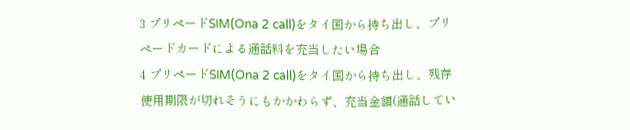3 プリペードSIM(Ona 2 call)をタイ国から持ち出し、プリペードカードによる通話料を充当したい場合
4 プリペードSIM(Ona 2 call)をタイ国から持ち出し、残存使用期限が切れそうにもかかわらず、充当金額(通話してい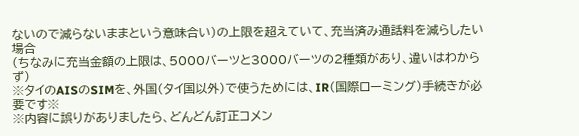ないので減らないままという意味合い)の上限を超えていて、充当済み通話料を減らしたい場合
(ちなみに充当金額の上限は、5000バーツと3000バーツの2種類があり、違いはわからず)
※タイのAISのSIMを、外国(タイ国以外)で使うためには、IR(国際ローミング)手続きが必要です※
※内容に誤りがありましたら、どんどん訂正コメン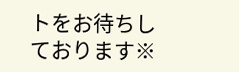トをお待ちしております※